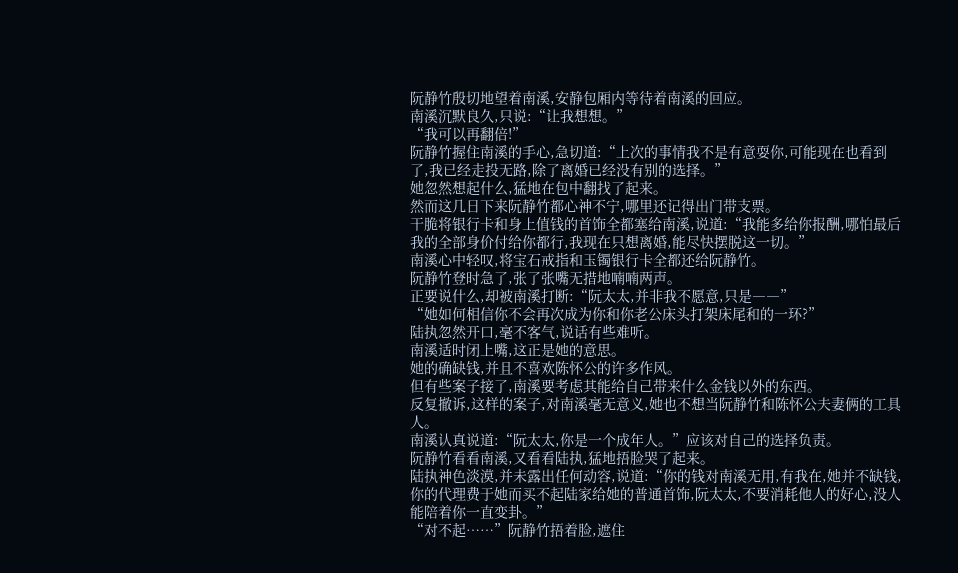阮静竹殷切地望着南溪,安静包厢内等待着南溪的回应。
南溪沉默良久,只说:“让我想想。”
“我可以再翻倍!”
阮静竹握住南溪的手心,急切道:“上次的事情我不是有意耍你,可能现在也看到了,我已经走投无路,除了离婚已经没有别的选择。”
她忽然想起什么,猛地在包中翻找了起来。
然而这几日下来阮静竹都心神不宁,哪里还记得出门带支票。
干脆将银行卡和身上值钱的首饰全都塞给南溪,说道:“我能多给你报酬,哪怕最后我的全部身价付给你都行,我现在只想离婚,能尽快摆脱这一切。”
南溪心中轻叹,将宝石戒指和玉镯银行卡全都还给阮静竹。
阮静竹登时急了,张了张嘴无措地喃喃两声。
正要说什么,却被南溪打断:“阮太太,并非我不愿意,只是――”
“她如何相信你不会再次成为你和你老公床头打架床尾和的一环?”
陆执忽然开口,毫不客气,说话有些难听。
南溪适时闭上嘴,这正是她的意思。
她的确缺钱,并且不喜欢陈怀公的许多作风。
但有些案子接了,南溪要考虑其能给自己带来什么金钱以外的东西。
反复撤诉,这样的案子,对南溪毫无意义,她也不想当阮静竹和陈怀公夫妻俩的工具人。
南溪认真说道:“阮太太,你是一个成年人。”应该对自己的选择负责。
阮静竹看看南溪,又看看陆执,猛地捂脸哭了起来。
陆执神色淡漠,并未露出任何动容,说道:“你的钱对南溪无用,有我在,她并不缺钱,你的代理费于她而买不起陆家给她的普通首饰,阮太太,不要消耗他人的好心,没人能陪着你一直变卦。”
“对不起……”阮静竹捂着脸,遮住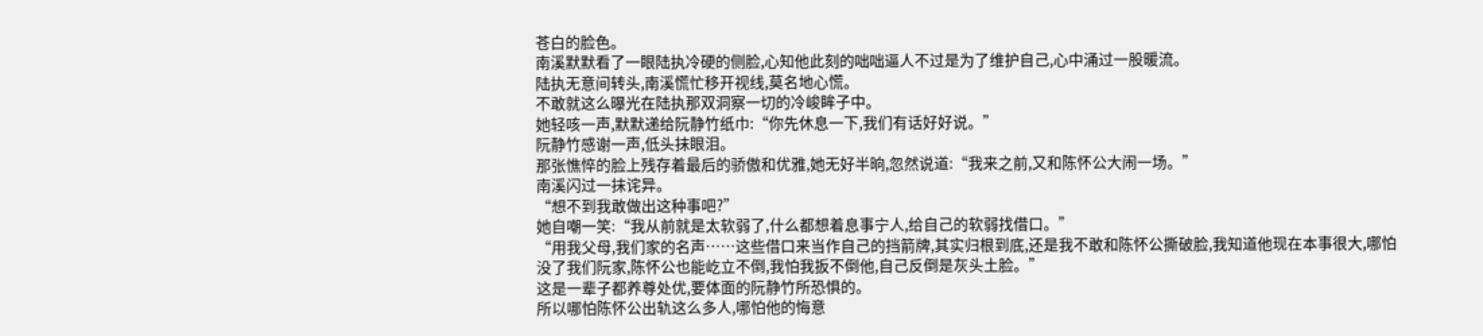苍白的脸色。
南溪默默看了一眼陆执冷硬的侧脸,心知他此刻的咄咄逼人不过是为了维护自己,心中涌过一股暖流。
陆执无意间转头,南溪慌忙移开视线,莫名地心慌。
不敢就这么曝光在陆执那双洞察一切的冷峻眸子中。
她轻咳一声,默默递给阮静竹纸巾:“你先休息一下,我们有话好好说。”
阮静竹感谢一声,低头抹眼泪。
那张憔悴的脸上残存着最后的骄傲和优雅,她无好半晌,忽然说道:“我来之前,又和陈怀公大闹一场。”
南溪闪过一抹诧异。
“想不到我敢做出这种事吧?”
她自嘲一笑:“我从前就是太软弱了,什么都想着息事宁人,给自己的软弱找借口。”
“用我父母,我们家的名声……这些借口来当作自己的挡箭牌,其实归根到底,还是我不敢和陈怀公撕破脸,我知道他现在本事很大,哪怕没了我们阮家,陈怀公也能屹立不倒,我怕我扳不倒他,自己反倒是灰头土脸。”
这是一辈子都养尊处优,要体面的阮静竹所恐惧的。
所以哪怕陈怀公出轨这么多人,哪怕他的悔意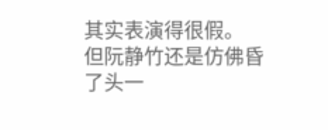其实表演得很假。
但阮静竹还是仿佛昏了头一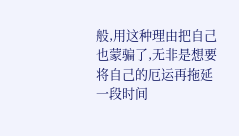般,用这种理由把自己也蒙骗了,无非是想要将自己的厄运再拖延一段时间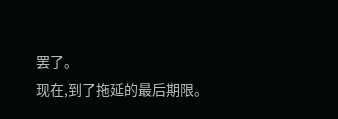罢了。
现在,到了拖延的最后期限。